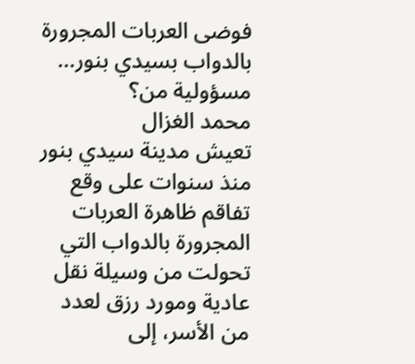فوضى العربات المجرورة بالدواب بسيدي بنور… مسؤولية من؟
محمد الغزال
تعيش مدينة سيدي بنور منذ سنوات على وقع تفاقم ظاهرة العربات المجرورة بالدواب التي تحولت من وسيلة نقل عادية ومورد رزق لعدد من الأسر، إلى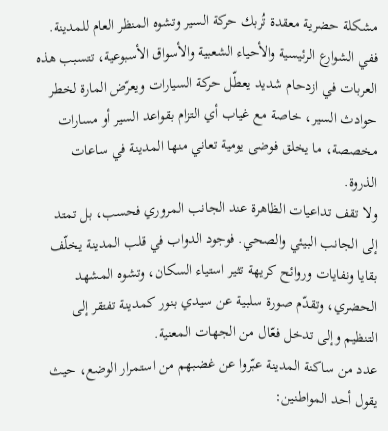مشكلة حضرية معقدة تُربك حركة السير وتشوه المنظر العام للمدينة.
ففي الشوارع الرئيسية والأحياء الشعبية والأسواق الأسبوعية، تتسبب هذه العربات في ازدحام شديد يعطّل حركة السيارات ويعرّض المارة لخطر حوادث السير، خاصة مع غياب أي التزام بقواعد السير أو مسارات مخصصة، ما يخلق فوضى يومية تعاني منها المدينة في ساعات الذروة.
ولا تقف تداعيات الظاهرة عند الجانب المروري فحسب، بل تمتد إلى الجانب البيئي والصحي. فوجود الدواب في قلب المدينة يخلّف بقايا ونفايات وروائح كريهة تثير استياء السكان، وتشوه المشهد الحضري، وتقدّم صورة سلبية عن سيدي بنور كمدينة تفتقر إلى التنظيم وإلى تدخل فعّال من الجهات المعنية.
عدد من ساكنة المدينة عبّروا عن غضبهم من استمرار الوضع، حيث يقول أحد المواطنين: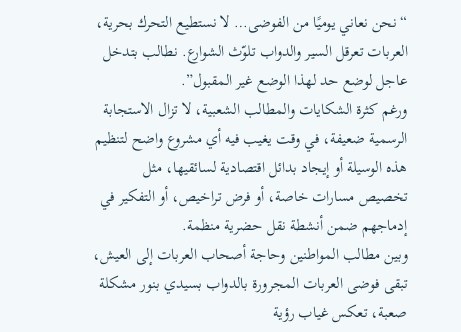“نحن نعاني يوميًا من الفوضى… لا نستطيع التحرك بحرية، العربات تعرقل السير والدواب تلوّث الشوارع. نطالب بتدخل عاجل لوضع حد لهذا الوضع غير المقبول”.
ورغم كثرة الشكايات والمطالب الشعبية، لا تزال الاستجابة الرسمية ضعيفة، في وقت يغيب فيه أي مشروع واضح لتنظيم هذه الوسيلة أو إيجاد بدائل اقتصادية لسائقيها، مثل تخصيص مسارات خاصة، أو فرض تراخيص، أو التفكير في إدماجهم ضمن أنشطة نقل حضرية منظمة.
وبين مطالب المواطنين وحاجة أصحاب العربات إلى العيش، تبقى فوضى العربات المجرورة بالدواب بسيدي بنور مشكلة صعبة، تعكس غياب رؤية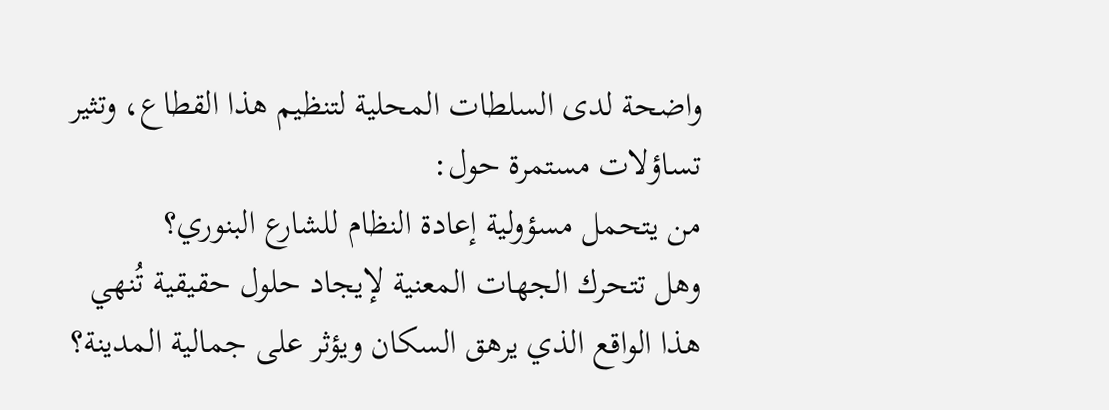واضحة لدى السلطات المحلية لتنظيم هذا القطاع، وتثير تساؤلات مستمرة حول:
من يتحمل مسؤولية إعادة النظام للشارع البنوري؟
وهل تتحرك الجهات المعنية لإيجاد حلول حقيقية تُنهي هذا الواقع الذي يرهق السكان ويؤثر على جمالية المدينة؟